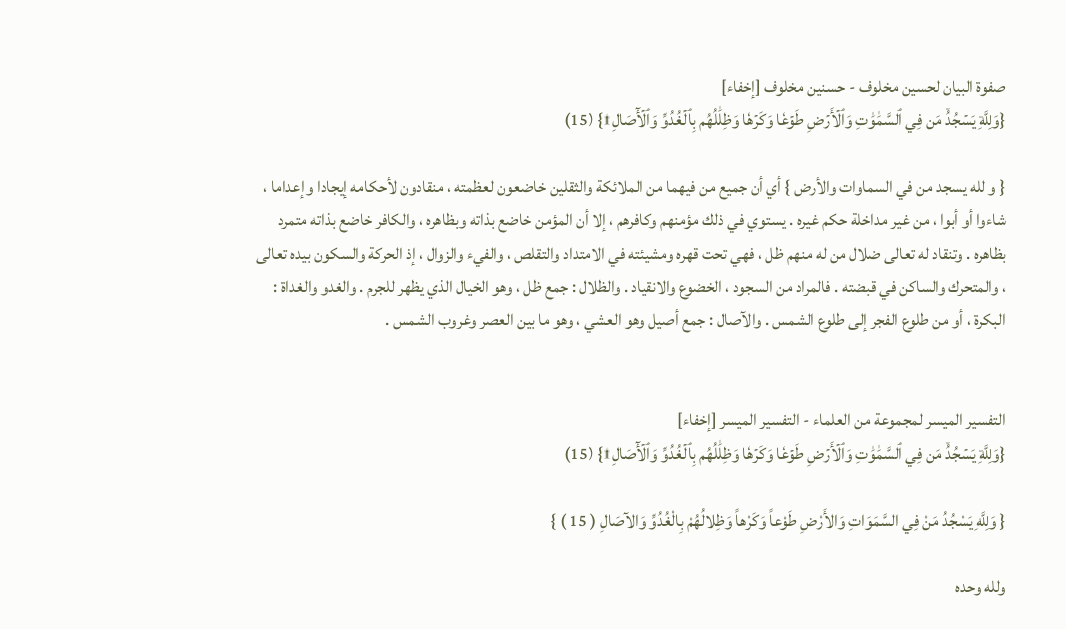صفوة البيان لحسين مخلوف - حسنين مخلوف [إخفاء]
{وَلِلَّهِۤ يَسۡجُدُۤ مَن فِي ٱلسَّمَٰوَٰتِ وَٱلۡأَرۡضِ طَوۡعٗا وَكَرۡهٗا وَظِلَٰلُهُم بِٱلۡغُدُوِّ وَٱلۡأٓصَالِ۩} (15)

{ و لله يسجد من في السماوات والأرض } أي أن جميع من فيهما من الملائكة والثقلين خاضعون لعظمته ، منقادون لأحكامه إيجادا وإعداما ، شاءوا أو أبوا ، من غير مداخلة حكم غيره . يستوي في ذلك مؤمنهم وكافرهم ، إلا أن المؤمن خاضع بذاته وبظاهره ، والكافر خاضع بذاته متمرد بظاهره . وتنقاد له تعالى ضلال من له منهم ظل ، فهي تحت قهره ومشيئته في الامتداد والتقلص ، والفيء والزوال ، إذ الحركة والسكون بيده تعالى ، والمتحرك والساكن في قبضته . فالمراد من السجود ، الخضوع والانقياد . والظلال : جمع ظل ، وهو الخيال الذي يظهر للجرم . والغدو والغداة : البكرة ، أو من طلوع الفجر إلى طلوع الشمس . والآصال : جمع أصيل وهو العشي ، وهو ما بين العصر وغروب الشمس .


التفسير الميسر لمجموعة من العلماء - التفسير الميسر [إخفاء]
{وَلِلَّهِۤ يَسۡجُدُۤ مَن فِي ٱلسَّمَٰوَٰتِ وَٱلۡأَرۡضِ طَوۡعٗا وَكَرۡهٗا وَظِلَٰلُهُم بِٱلۡغُدُوِّ وَٱلۡأٓصَالِ۩} (15)

{ وَلِلَّهِ يَسْجُدُ مَنْ فِي السَّمَوَاتِ وَالأَرْضِ طَوْعاً وَكَرْهاً وَظِلالُهُمْ بِالْغُدُوِّ وَالآصَالِ ( 15 ) }

ولله وحده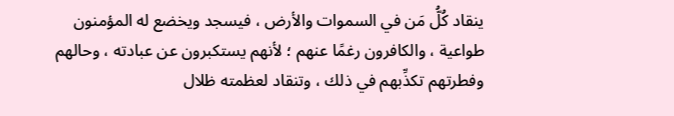ينقاد كُلُّ مَن في السموات والأرض ، فيسجد ويخضع له المؤمنون طواعية ، والكافرون رغمًا عنهم ؛ لأنهم يستكبرون عن عبادته ، وحالهم وفطرتهم تكذِّبهم في ذلك ، وتنقاد لعظمته ظلال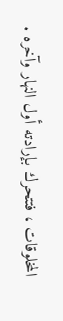المخلوقات ، فتتحرك بإرادته أول النهار وآخره .